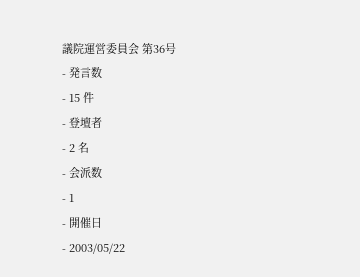議院運営委員会 第36号
- 発言数
- 15 件
- 登壇者
- 2 名
- 会派数
- 1
- 開催日
- 2003/05/22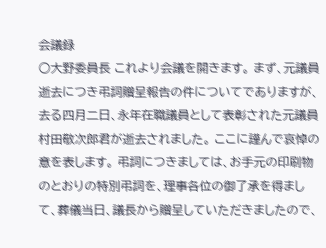会議録
○大野委員長 これより会議を開きます。 まず、元議員逝去につき弔詞贈呈報告の件についてでありますが、去る四月二日、永年在職議員として表彰された元議員村田敬次郎君が逝去されました。 ここに謹んで哀悼の意を表します。 弔詞につきましては、お手元の印刷物のとおりの特別弔詞を、理事各位の御了承を得まして、葬儀当日、議長から贈呈していただきましたので、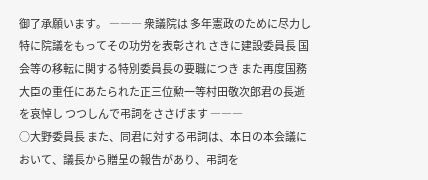御了承願います。 ――― 衆議院は 多年憲政のために尽力し 特に院議をもってその功労を表彰され さきに建設委員長 国会等の移転に関する特別委員長の要職につき また再度国務大臣の重任にあたられた正三位勲一等村田敬次郎君の長逝を哀悼し つつしんで弔詞をささげます ―――
○大野委員長 また、同君に対する弔詞は、本日の本会議において、議長から贈呈の報告があり、弔詞を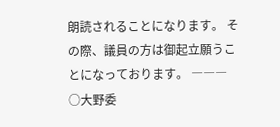朗読されることになります。 その際、議員の方は御起立願うことになっております。 ―――
○大野委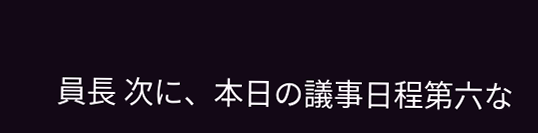員長 次に、本日の議事日程第六な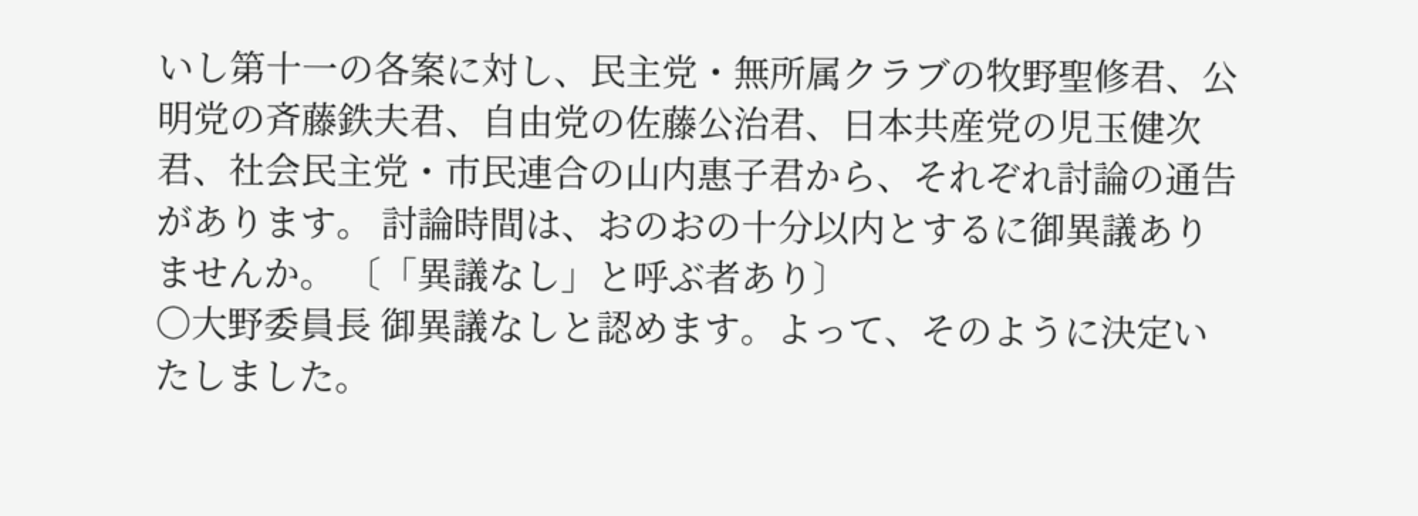いし第十一の各案に対し、民主党・無所属クラブの牧野聖修君、公明党の斉藤鉄夫君、自由党の佐藤公治君、日本共産党の児玉健次君、社会民主党・市民連合の山内惠子君から、それぞれ討論の通告があります。 討論時間は、おのおの十分以内とするに御異議ありませんか。 〔「異議なし」と呼ぶ者あり〕
○大野委員長 御異議なしと認めます。よって、そのように決定いたしました。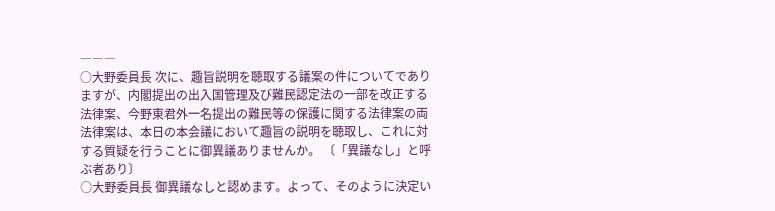―――
○大野委員長 次に、趣旨説明を聴取する議案の件についてでありますが、内閣提出の出入国管理及び難民認定法の一部を改正する法律案、今野東君外一名提出の難民等の保護に関する法律案の両法律案は、本日の本会議において趣旨の説明を聴取し、これに対する質疑を行うことに御異議ありませんか。 〔「異議なし」と呼ぶ者あり〕
○大野委員長 御異議なしと認めます。よって、そのように決定い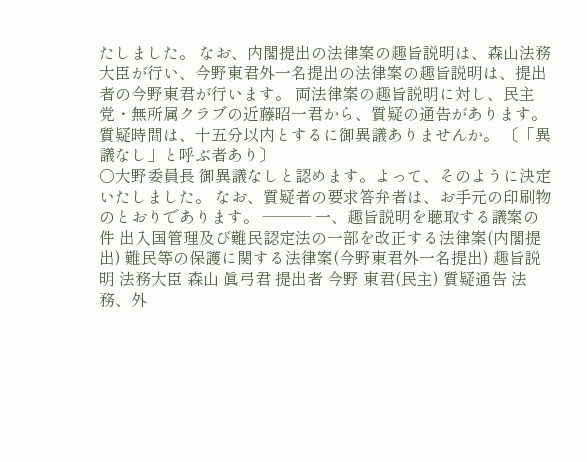たしました。 なお、内閣提出の法律案の趣旨説明は、森山法務大臣が行い、今野東君外一名提出の法律案の趣旨説明は、提出者の今野東君が行います。 両法律案の趣旨説明に対し、民主党・無所属クラブの近藤昭一君から、質疑の通告があります。 質疑時間は、十五分以内とするに御異議ありませんか。 〔「異議なし」と呼ぶ者あり〕
○大野委員長 御異議なしと認めます。よって、そのように決定いたしました。 なお、質疑者の要求答弁者は、お手元の印刷物のとおりであります。 ――― 一、趣旨説明を聴取する議案の件 出入国管理及び難民認定法の一部を改正する法律案(内閣提出) 難民等の保護に関する法律案(今野東君外一名提出) 趣旨説明 法務大臣 森山 眞弓君 提出者 今野 東君(民主) 質疑通告 法務、外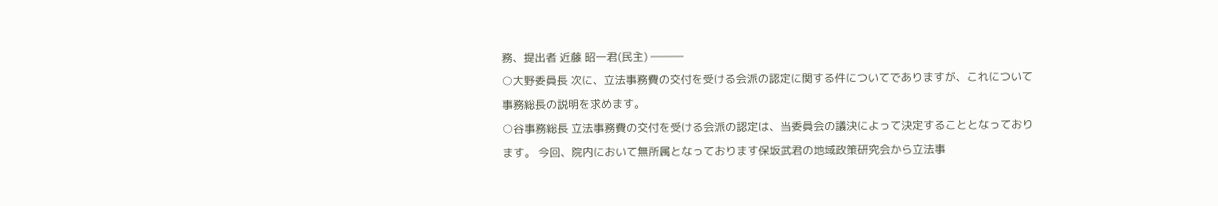務、提出者 近藤 昭一君(民主) ―――
○大野委員長 次に、立法事務費の交付を受ける会派の認定に関する件についてでありますが、これについて事務総長の説明を求めます。
○谷事務総長 立法事務費の交付を受ける会派の認定は、当委員会の議決によって決定することとなっております。 今回、院内において無所属となっております保坂武君の地域政策研究会から立法事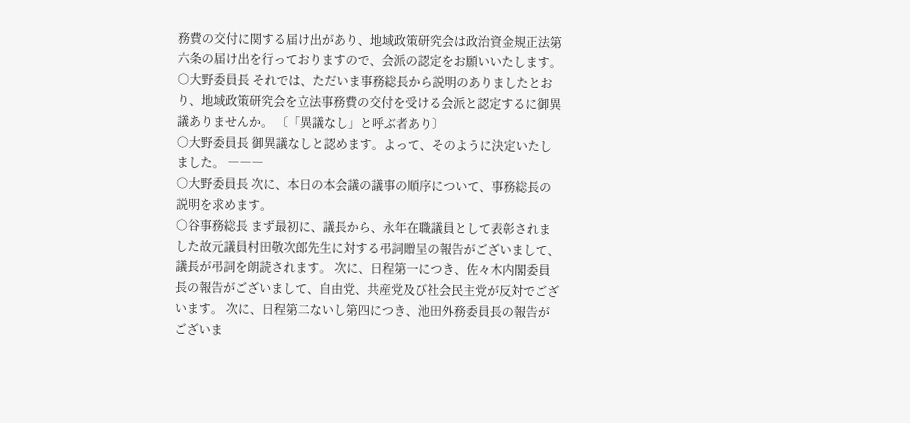務費の交付に関する届け出があり、地域政策研究会は政治資金規正法第六条の届け出を行っておりますので、会派の認定をお願いいたします。
○大野委員長 それでは、ただいま事務総長から説明のありましたとおり、地域政策研究会を立法事務費の交付を受ける会派と認定するに御異議ありませんか。 〔「異議なし」と呼ぶ者あり〕
○大野委員長 御異議なしと認めます。よって、そのように決定いたしました。 ―――
○大野委員長 次に、本日の本会議の議事の順序について、事務総長の説明を求めます。
○谷事務総長 まず最初に、議長から、永年在職議員として表彰されました故元議員村田敬次郎先生に対する弔詞贈呈の報告がございまして、議長が弔詞を朗読されます。 次に、日程第一につき、佐々木内閣委員長の報告がございまして、自由党、共産党及び社会民主党が反対でございます。 次に、日程第二ないし第四につき、池田外務委員長の報告がございま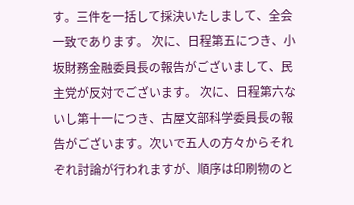す。三件を一括して採決いたしまして、全会一致であります。 次に、日程第五につき、小坂財務金融委員長の報告がございまして、民主党が反対でございます。 次に、日程第六ないし第十一につき、古屋文部科学委員長の報告がございます。次いで五人の方々からそれぞれ討論が行われますが、順序は印刷物のと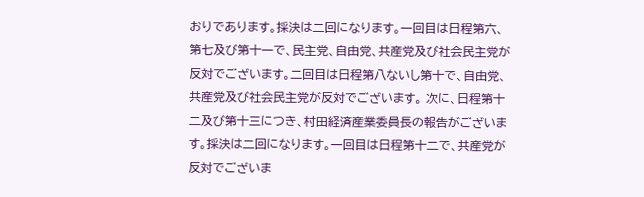おりであります。採決は二回になります。一回目は日程第六、第七及び第十一で、民主党、自由党、共産党及び社会民主党が反対でございます。二回目は日程第八ないし第十で、自由党、共産党及び社会民主党が反対でございます。 次に、日程第十二及び第十三につき、村田経済産業委員長の報告がございます。採決は二回になります。一回目は日程第十二で、共産党が反対でございま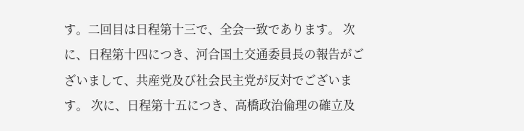す。二回目は日程第十三で、全会一致であります。 次に、日程第十四につき、河合国土交通委員長の報告がございまして、共産党及び社会民主党が反対でございます。 次に、日程第十五につき、高橋政治倫理の確立及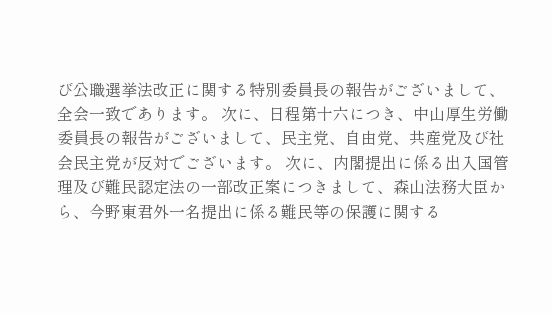び公職選挙法改正に関する特別委員長の報告がございまして、全会一致であります。 次に、日程第十六につき、中山厚生労働委員長の報告がございまして、民主党、自由党、共産党及び社会民主党が反対でございます。 次に、内閣提出に係る出入国管理及び難民認定法の一部改正案につきまして、森山法務大臣から、今野東君外一名提出に係る難民等の保護に関する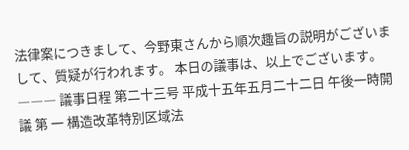法律案につきまして、今野東さんから順次趣旨の説明がございまして、質疑が行われます。 本日の議事は、以上でございます。 ――― 議事日程 第二十三号 平成十五年五月二十二日 午後一時開議 第 一 構造改革特別区域法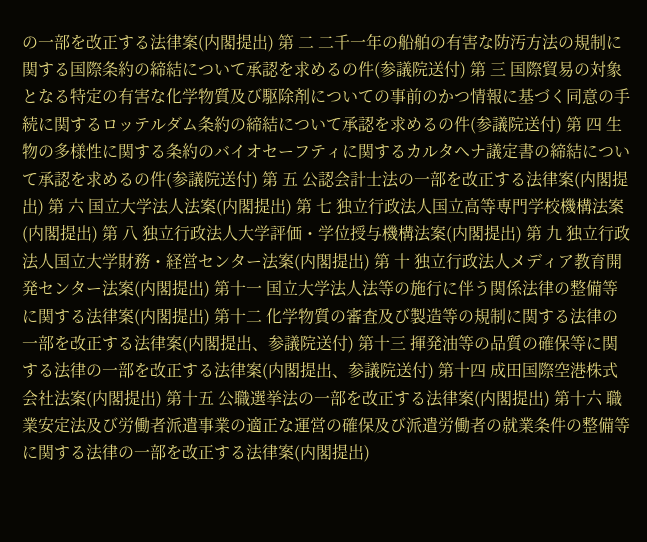の一部を改正する法律案(内閣提出) 第 二 二千一年の船舶の有害な防汚方法の規制に関する国際条約の締結について承認を求めるの件(参議院送付) 第 三 国際貿易の対象となる特定の有害な化学物質及び駆除剤についての事前のかつ情報に基づく同意の手続に関するロッテルダム条約の締結について承認を求めるの件(参議院送付) 第 四 生物の多様性に関する条約のバイオセーフティに関するカルタヘナ議定書の締結について承認を求めるの件(参議院送付) 第 五 公認会計士法の一部を改正する法律案(内閣提出) 第 六 国立大学法人法案(内閣提出) 第 七 独立行政法人国立高等専門学校機構法案(内閣提出) 第 八 独立行政法人大学評価・学位授与機構法案(内閣提出) 第 九 独立行政法人国立大学財務・経営センター法案(内閣提出) 第 十 独立行政法人メディア教育開発センター法案(内閣提出) 第十一 国立大学法人法等の施行に伴う関係法律の整備等に関する法律案(内閣提出) 第十二 化学物質の審査及び製造等の規制に関する法律の一部を改正する法律案(内閣提出、参議院送付) 第十三 揮発油等の品質の確保等に関する法律の一部を改正する法律案(内閣提出、参議院送付) 第十四 成田国際空港株式会社法案(内閣提出) 第十五 公職選挙法の一部を改正する法律案(内閣提出) 第十六 職業安定法及び労働者派遣事業の適正な運営の確保及び派遣労働者の就業条件の整備等に関する法律の一部を改正する法律案(内閣提出)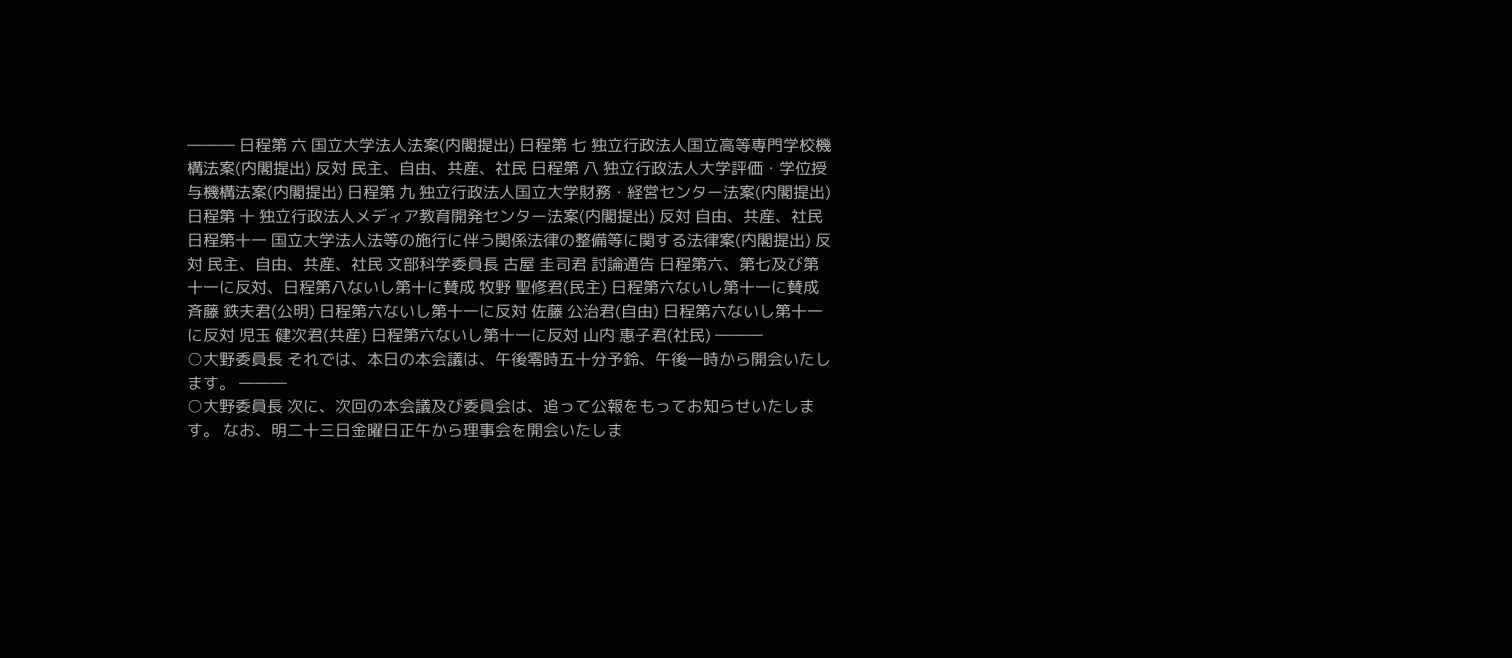――― 日程第 六 国立大学法人法案(内閣提出) 日程第 七 独立行政法人国立高等専門学校機構法案(内閣提出) 反対 民主、自由、共産、社民 日程第 八 独立行政法人大学評価・学位授与機構法案(内閣提出) 日程第 九 独立行政法人国立大学財務・経営センター法案(内閣提出) 日程第 十 独立行政法人メディア教育開発センター法案(内閣提出) 反対 自由、共産、社民 日程第十一 国立大学法人法等の施行に伴う関係法律の整備等に関する法律案(内閣提出) 反対 民主、自由、共産、社民 文部科学委員長 古屋 圭司君 討論通告 日程第六、第七及び第十一に反対、日程第八ないし第十に賛成 牧野 聖修君(民主) 日程第六ないし第十一に賛成 斉藤 鉄夫君(公明) 日程第六ないし第十一に反対 佐藤 公治君(自由) 日程第六ないし第十一に反対 児玉 健次君(共産) 日程第六ないし第十一に反対 山内 惠子君(社民) ―――
○大野委員長 それでは、本日の本会議は、午後零時五十分予鈴、午後一時から開会いたします。 ―――
○大野委員長 次に、次回の本会議及び委員会は、追って公報をもってお知らせいたします。 なお、明二十三日金曜日正午から理事会を開会いたしま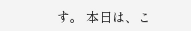す。 本日は、こ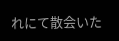れにて散会いた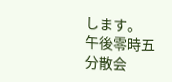します。 午後零時五分散会